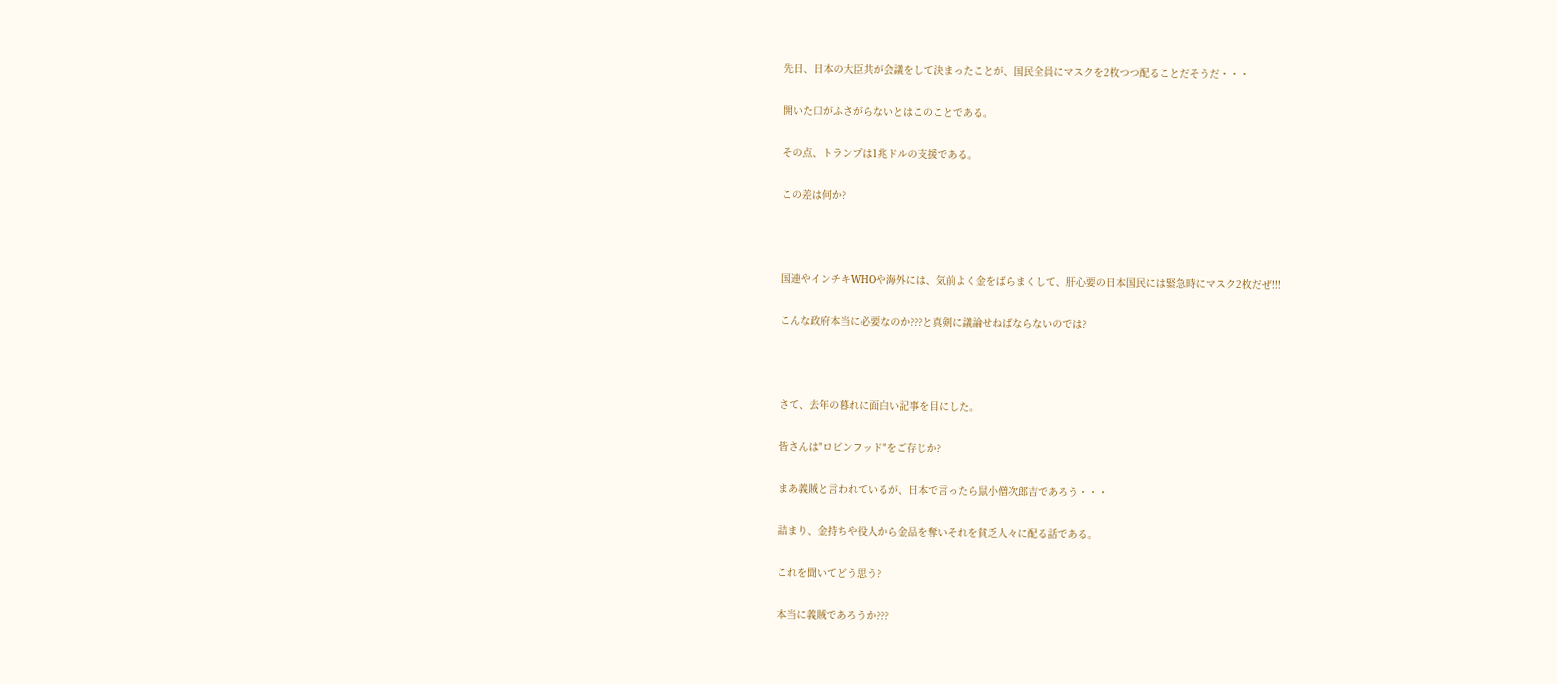先日、日本の大臣共が会議をして決まったことが、国民全員にマスクを2枚つつ配ることだそうだ・・・

開いた口がふさがらないとはこのことである。

その点、トランプは1兆ドルの支援である。

この差は何か?



国連やインチキWHOや海外には、気前よく金をばらまくして、肝心要の日本国民には緊急時にマスク2枚だぜ!!!

こんな政府本当に必要なのか???と真剣に議論せねばならないのでは?



さて、去年の暮れに面白い記事を目にした。

皆さんは"ロビンフッド"をご存じか?

まあ義賊と言われているが、日本で言ったら鼠小僧次郎吉であろう・・・

詰まり、金持ちや役人から金品を奪いそれを貧乏人々に配る話である。

これを聞いてどう思う?

本当に義賊であろうか???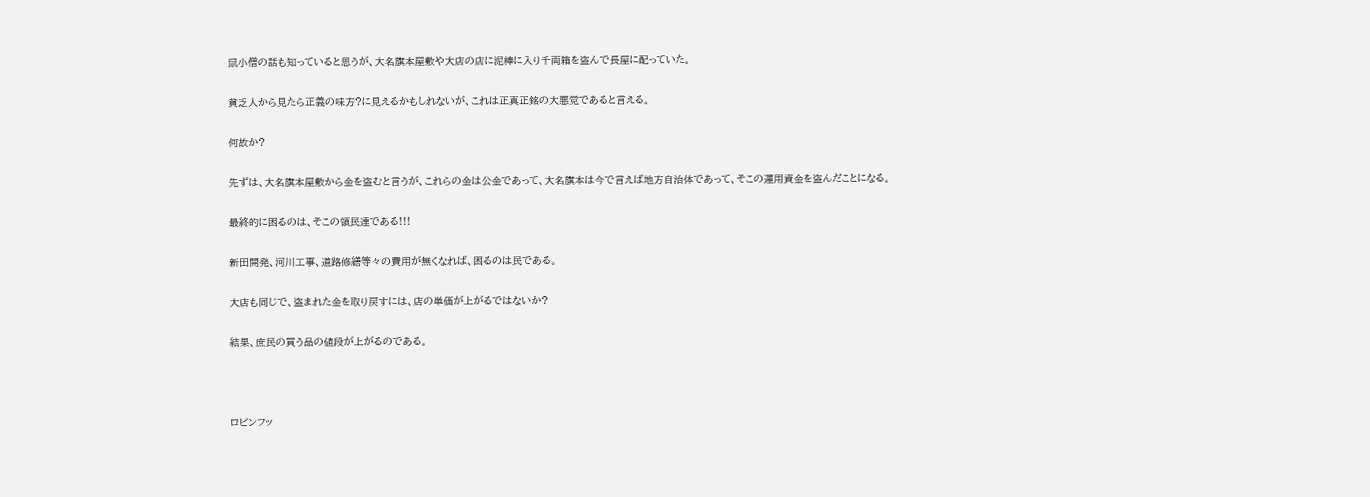鼠小僧の話も知っていると思うが、大名旗本屋敷や大店の店に泥棒に入り千両箱を盗んで長屋に配っていた。

貧乏人から見たら正義の味方?に見えるかもしれないが、これは正真正銘の大悪党であると言える。

何故か?

先ずは、大名旗本屋敷から金を盗むと言うが、これらの金は公金であって、大名旗本は今で言えば地方自治体であって、そこの運用資金を盗んだことになる。

最終的に困るのは、そこの領民達である!!!

新田開発、河川工事、道路修繕等々の費用が無くなれば、困るのは民である。

大店も同じで、盗まれた金を取り戻すには、店の単価が上がるではないか?

結果、庶民の買う品の値段が上がるのである。



ロビンフッ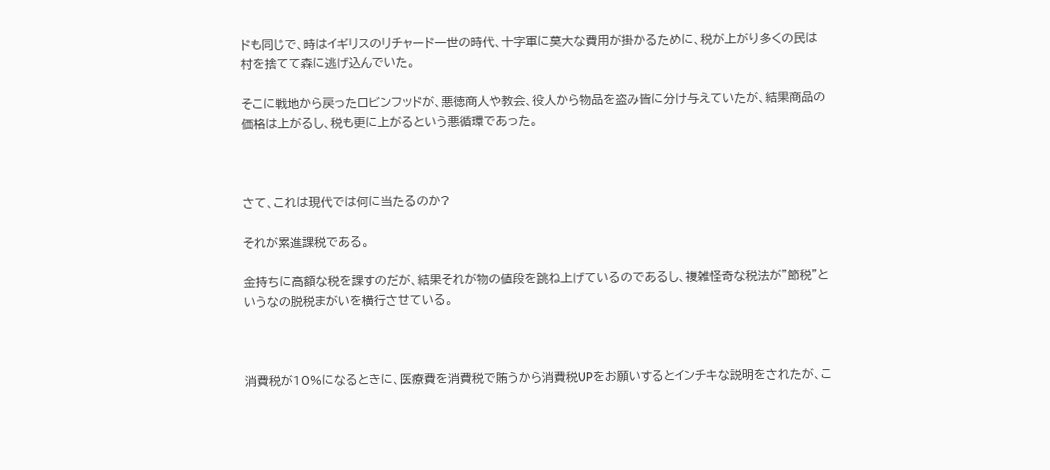ドも同じで、時はイギリスのリチャード一世の時代、十字軍に莫大な費用が掛かるために、税が上がり多くの民は村を捨てて森に逃げ込んでいた。

そこに戦地から戻ったロビンフッドが、悪徳商人や教会、役人から物品を盗み皆に分け与えていたが、結果商品の価格は上がるし、税も更に上がるという悪循環であった。



さて、これは現代では何に当たるのか?

それが累進課税である。

金持ちに高額な税を課すのだが、結果それが物の値段を跳ね上げているのであるし、複雑怪奇な税法が"節税"というなの脱税まがいを横行させている。



消費税が10%になるときに、医療費を消費税で賄うから消費税UPをお願いするとインチキな説明をされたが、こ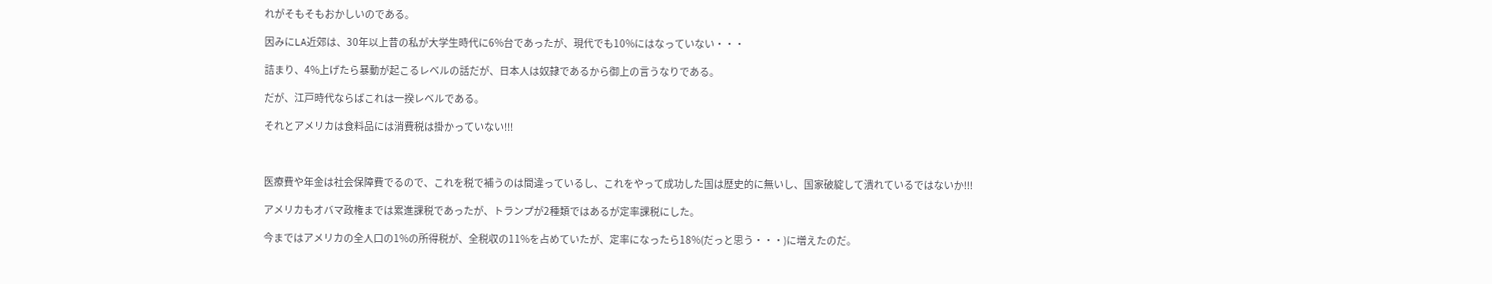れがそもそもおかしいのである。

因みにLA近郊は、30年以上昔の私が大学生時代に6%台であったが、現代でも10%にはなっていない・・・

詰まり、4%上げたら暴動が起こるレベルの話だが、日本人は奴隷であるから御上の言うなりである。

だが、江戸時代ならばこれは一揆レベルである。

それとアメリカは食料品には消費税は掛かっていない!!!



医療費や年金は社会保障費でるので、これを税で補うのは間違っているし、これをやって成功した国は歴史的に無いし、国家破綻して潰れているではないか!!!

アメリカもオバマ政権までは累進課税であったが、トランプが2種類ではあるが定率課税にした。

今まではアメリカの全人口の1%の所得税が、全税収の11%を占めていたが、定率になったら18%(だっと思う・・・)に増えたのだ。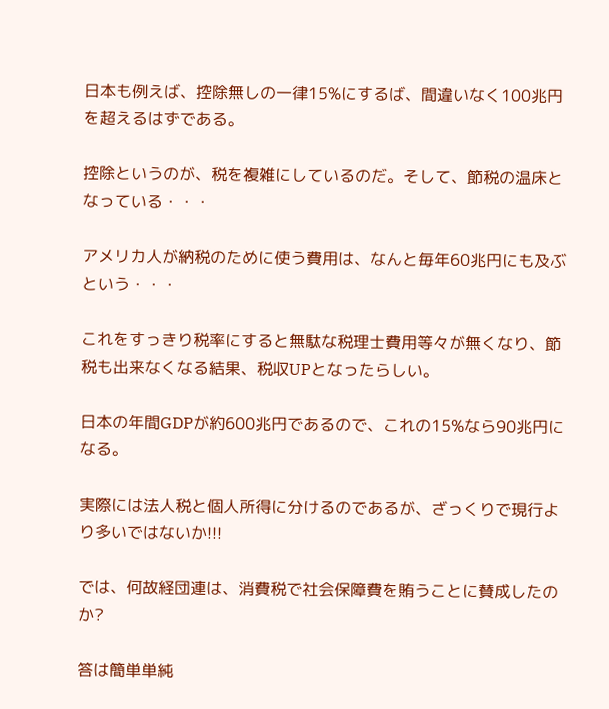日本も例えば、控除無しの一律15%にするば、間違いなく100兆円を超えるはずである。

控除というのが、税を複雑にしているのだ。そして、節税の温床となっている・・・

アメリカ人が納税のために使う費用は、なんと毎年60兆円にも及ぶという・・・

これをすっきり税率にすると無駄な税理士費用等々が無くなり、節税も出来なくなる結果、税収UPとなったらしい。

日本の年間GDPが約600兆円であるので、これの15%なら90兆円になる。

実際には法人税と個人所得に分けるのであるが、ざっくりで現行より多いではないか!!!

では、何故経団連は、消費税で社会保障費を賄うことに賛成したのか?

答は簡単単純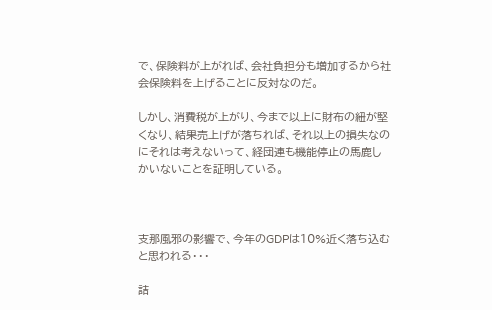で、保険料が上がれば、会社負担分も増加するから社会保険料を上げることに反対なのだ。

しかし、消費税が上がり、今まで以上に財布の紐が堅くなり、結果売上げが落ちれば、それ以上の損失なのにそれは考えないって、経団連も機能停止の馬鹿しかいないことを証明している。



支那風邪の影響で、今年のGDPは10%近く落ち込むと思われる・・・

詰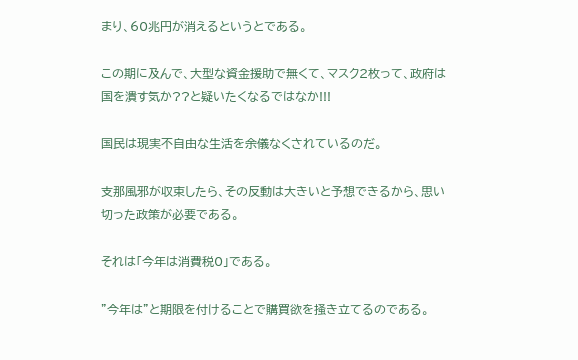まり、60兆円が消えるというとである。

この期に及んで、大型な資金援助で無くて、マスク2枚って、政府は国を潰す気か??と疑いたくなるではなか!!!

国民は現実不自由な生活を余儀なくされているのだ。

支那風邪が収束したら、その反動は大きいと予想できるから、思い切った政策が必要である。

それは「今年は消費税0」である。

"今年は"と期限を付けることで購買欲を掻き立てるのである。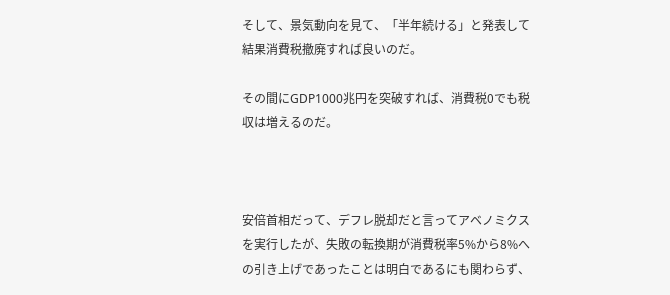そして、景気動向を見て、「半年続ける」と発表して結果消費税撤廃すれば良いのだ。

その間にGDP1000兆円を突破すれば、消費税0でも税収は増えるのだ。



安倍首相だって、デフレ脱却だと言ってアベノミクスを実行したが、失敗の転換期が消費税率5%から8%への引き上げであったことは明白であるにも関わらず、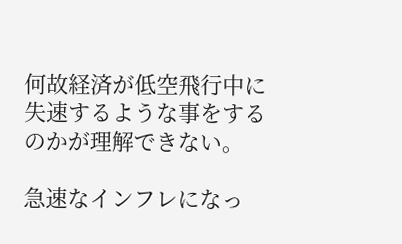何故経済が低空飛行中に失速するような事をするのかが理解できない。

急速なインフレになっ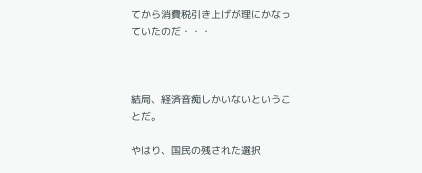てから消費税引き上げが理にかなっていたのだ・・・



結局、経済音痴しかいないということだ。

やはり、国民の残された選択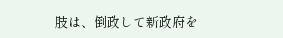肢は、倒政して新政府を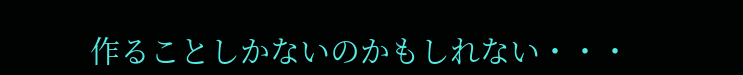作ることしかないのかもしれない・・・